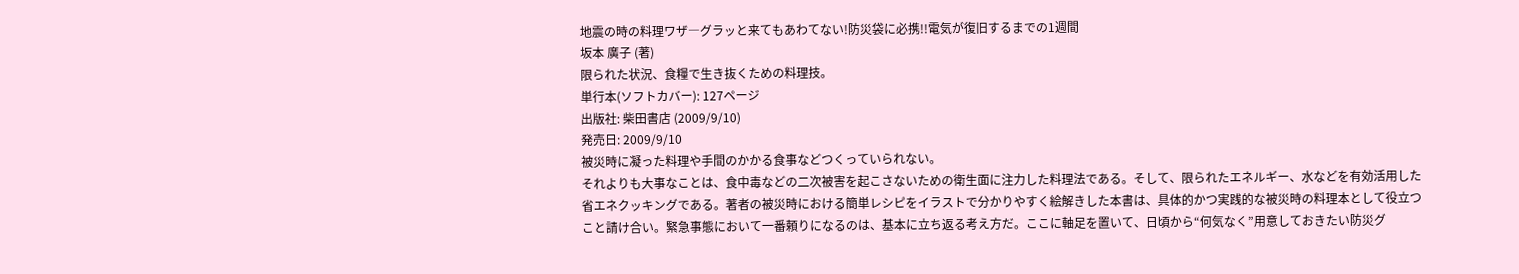地震の時の料理ワザ―グラッと来てもあわてない!防災袋に必携!!電気が復旧するまでの1週間
坂本 廣子 (著)
限られた状況、食糧で生き抜くための料理技。
単行本(ソフトカバー): 127ページ
出版社: 柴田書店 (2009/9/10)
発売日: 2009/9/10
被災時に凝った料理や手間のかかる食事などつくっていられない。
それよりも大事なことは、食中毒などの二次被害を起こさないための衛生面に注力した料理法である。そして、限られたエネルギー、水などを有効活用した省エネクッキングである。著者の被災時における簡単レシピをイラストで分かりやすく絵解きした本書は、具体的かつ実践的な被災時の料理本として役立つこと請け合い。緊急事態において一番頼りになるのは、基本に立ち返る考え方だ。ここに軸足を置いて、日頃から“何気なく”用意しておきたい防災グ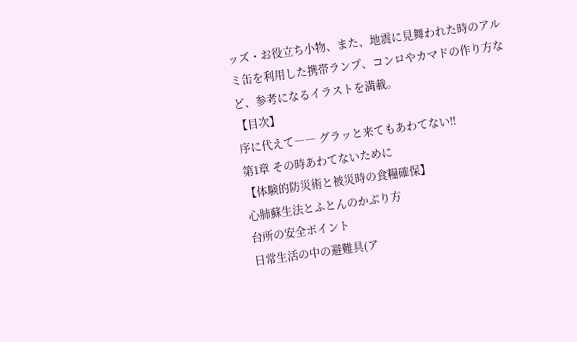ッズ・お役立ち小物、また、地震に見舞われた時のアルミ缶を利用した携帯ランプ、コンロやカマドの作り方など、参考になるイラストを満載。
【目次】
序に代えて―― グラッと来てもあわてない!!
第1章 その時あわてないために
【体験的防災術と被災時の食糧確保】
心肺蘇生法とふとんのかぶり方
台所の安全ポイント
日常生活の中の避難具(ア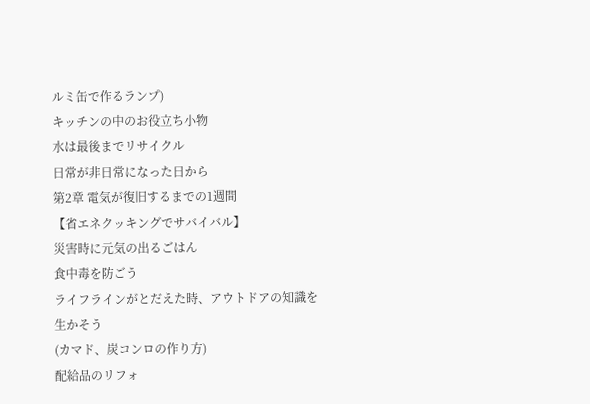ルミ缶で作るランプ)
キッチンの中のお役立ち小物
水は最後までリサイクル
日常が非日常になった日から
第2章 電気が復旧するまでの1週間
【省エネクッキングでサバイバル】
災害時に元気の出るごはん
食中毒を防ごう
ライフラインがとだえた時、アウトドアの知識を生かそう
(カマド、炭コンロの作り方)
配給品のリフォ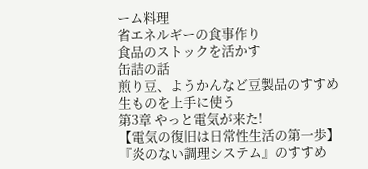ーム料理
省エネルギーの食事作り
食品のストックを活かす
缶詰の話
煎り豆、ようかんなど豆製品のすすめ
生ものを上手に使う
第3章 やっと電気が来た!
【電気の復旧は日常性生活の第一歩】
『炎のない調理システム』のすすめ